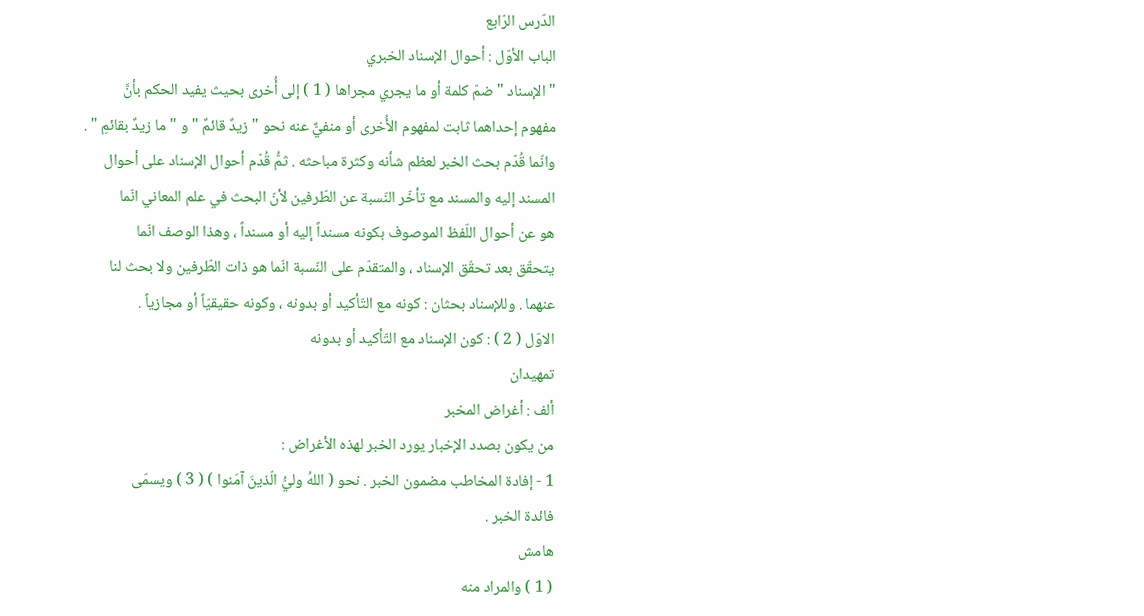الدّرس الرّابع
الباب الأوّل : أحوال الإسناد الخبري
" الإسناد " ضمّ كلمة أو ما يجري مجراها ( 1 ) إلى أُخرى بحيث يفيد الحكم بأنَّ
مفهوم إحداهما ثابت لمفهوم الأُخرى أو منفيٌّ عنه نحو " زيدٌ قائمٌ " و " ما زيدٌ بقائمِ " .
وانّما قُدّم بحث الخبر لعظم شأنه وكثرة مباحثه . ثمُّ قُدّم أحوال الإسناد على أحوال
المسند إليه والمسند مع تأخّر النّسبة عن الطّرفين لأنّ البحث في علم المعاني انّما
هو عن أحوال اللّفظ الموصوف بكونه مسنداً إليه أو مسنداً ، وهذا الوصف انّما
يتحقّق بعد تحقّق الإسناد ، والمتقدّم على النّسبة انّما هو ذات الطّرفين ولا بحث لنا
عنهما . وللإسناد بحثان : كونه مع التّأكيد أو بدونه ، وكونه حقيقيّاً أو مجازياً .
الاوّل ( 2 ) : كون الإسناد مع التّأكيد أو بدونه
تمهيدان
ألف : أغراض المخبر
من يكون بصدد الإخبار يورد الخبر لهذه الأغراض :
1 - إفادة المخاطب مضمون الخبر . نحو ( اللهُ وليُّ الّذينَ آمَنوا ) ( 3 ) ويسمّى
فائدة الخبر .
هامش
( 1 ) والمراد منه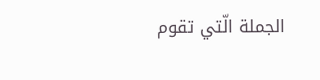الجملة الّتي تقوم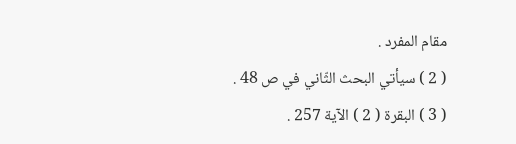مقام المفرد .
( 2 ) سيأتي البحث الثّاني في ص 48 .
( 3 ) البقرة ( 2 ) الآية 257 .